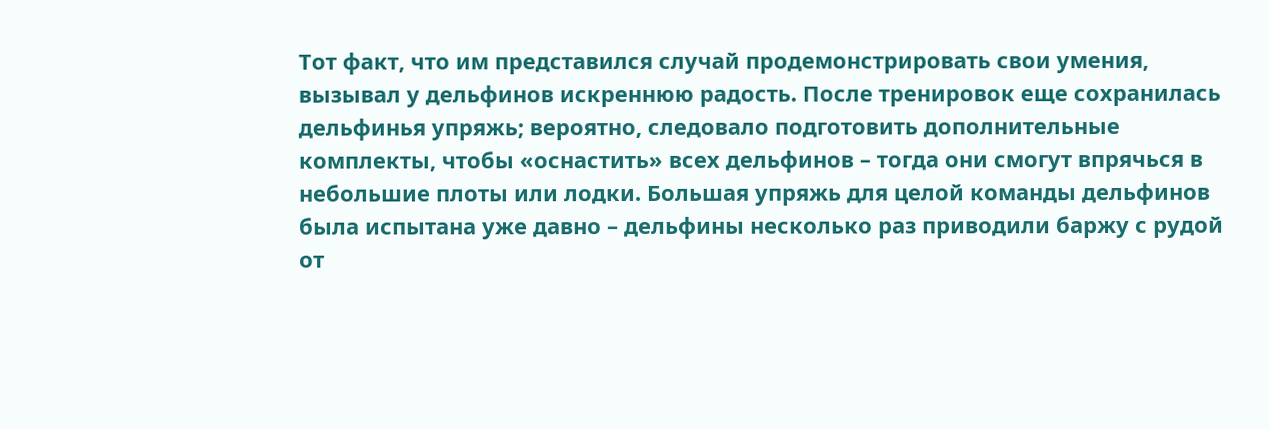Тот факт, что им представился случай продемонстрировать свои умения, вызывал у дельфинов искреннюю радость. После тренировок еще сохранилась дельфинья упряжь; вероятно, следовало подготовить дополнительные комплекты, чтобы «оснастить» всех дельфинов – тогда они смогут впрячься в небольшие плоты или лодки. Большая упряжь для целой команды дельфинов была испытана уже давно – дельфины несколько раз приводили баржу с рудой от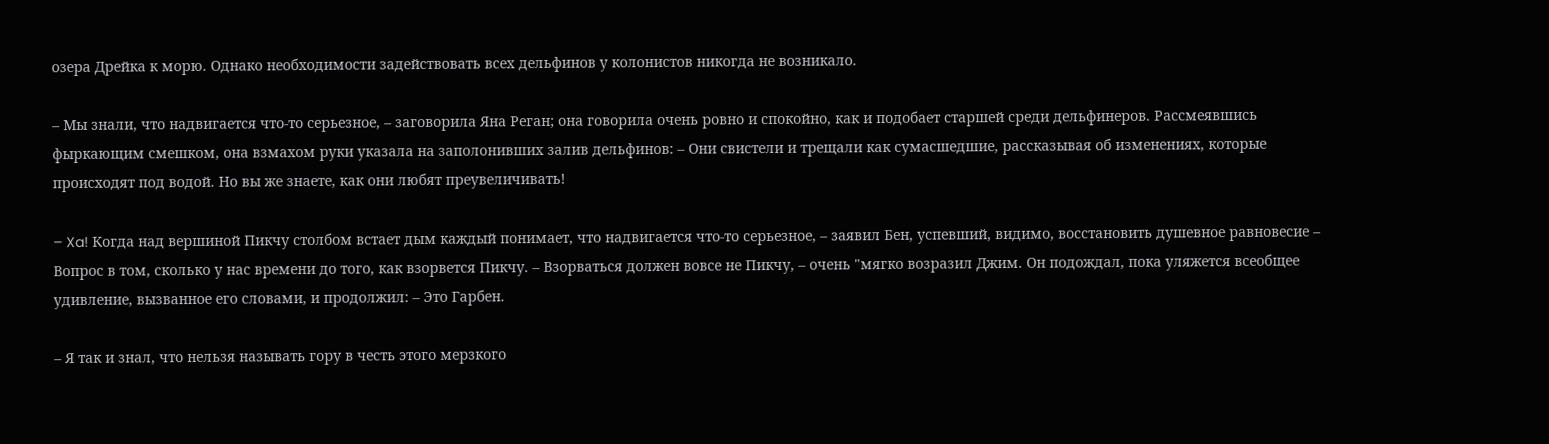озера Дрейка к морю. Однако необходимости задействовать всех дельфинов у колонистов никогда не возникало.

– Мы знали, что надвигается что-то серьезное, – заговорила Яна Реган; она говорила очень ровно и спокойно, как и подобает старшей среди дельфинеров. Рассмеявшись фыркающим смешком, она взмахом руки указала на заполонивших залив дельфинов: – Они свистели и трещали как сумасшедшие, рассказывая об изменениях, которые происходят под водой. Но вы же знаете, как они любят преувеличивать!

– Xa! Когда над вершиной Пикчу столбом встает дым каждый понимает, что надвигается что-то серьезное, – заявил Бен, успевший, видимо, восстановить душевное равновесие – Вопрос в том, сколько у нас времени до того, как взорвется Пикчу. – Взорваться должен вовсе не Пикчу, – очень "мягко возразил Джим. Он подождал, пока уляжется всеобщее удивление, вызванное его словами, и продолжил: – Это Гарбен.

– Я так и знал, что нельзя называть гору в честь этого мерзкого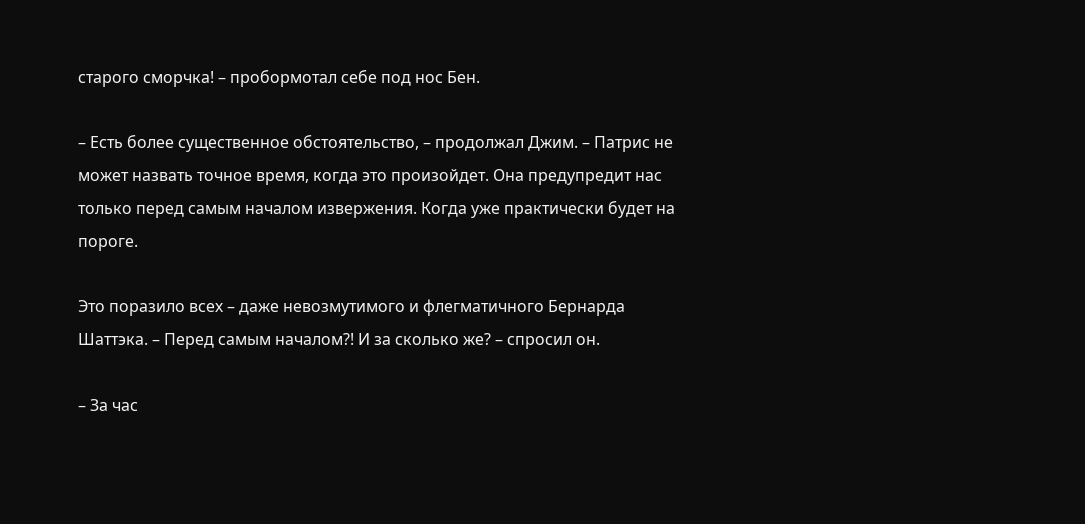старого сморчка! – пробормотал себе под нос Бен.

– Есть более существенное обстоятельство, – продолжал Джим. – Патрис не может назвать точное время, когда это произойдет. Она предупредит нас только перед самым началом извержения. Когда уже практически будет на пороге.

Это поразило всех – даже невозмутимого и флегматичного Бернарда Шаттэка. – Перед самым началом?! И за сколько же? – спросил он.

– За час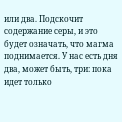или два. Подскочит содержание серы, и это будет означать, что магма поднимается. У нас есть дня два, может быть, три: пока идет только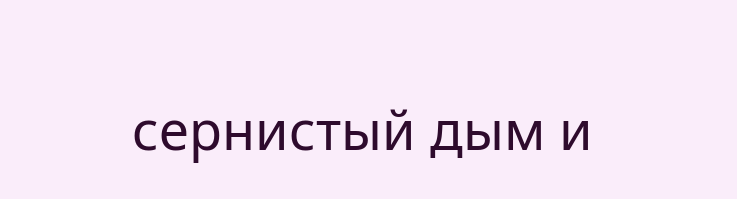сернистый дым и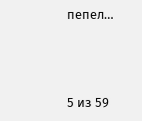пепел…



5 из 59